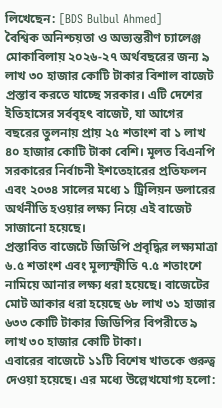লিখেছেন: [BDS Bulbul Ahmed]
বৈশ্বিক অনিশ্চয়তা ও অভ্যন্তরীণ চ্যালেঞ্জ মোকাবিলায় ২০২৬-২৭ অর্থবছরের জন্য ৯ লাখ ৩০ হাজার কোটি টাকার বিশাল বাজেট প্রস্তাব করতে যাচ্ছে সরকার। এটি দেশের ইতিহাসের সর্ববৃহৎ বাজেট, যা আগের বছরের তুলনায় প্রায় ২৫ শতাংশ বা ১ লাখ ৪০ হাজার কোটি টাকা বেশি। মূলত বিএনপি সরকারের নির্বাচনী ইশতেহারের প্রতিফলন এবং ২০৩৪ সালের মধ্যে ১ ট্রিলিয়ন ডলারের অর্থনীতি হওয়ার লক্ষ্য নিয়ে এই বাজেট সাজানো হয়েছে।
প্রস্তাবিত বাজেটে জিডিপি প্রবৃদ্ধির লক্ষ্যমাত্রা ৬.৫ শতাংশ এবং মূল্যস্ফীতি ৭.৫ শতাংশে নামিয়ে আনার লক্ষ্য ধরা হয়েছে। বাজেটের মোট আকার ধরা হয়েছে ৬৮ লাখ ৩১ হাজার ৬৩৩ কোটি টাকার জিডিপির বিপরীতে ৯ লাখ ৩০ হাজার কোটি টাকা।
এবারের বাজেটে ১১টি বিশেষ খাতকে গুরুত্ব দেওয়া হয়েছে। এর মধ্যে উল্লেখযোগ্য হলো: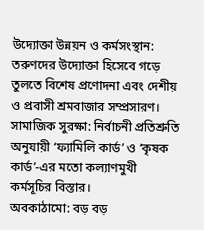উদ্যোক্তা উন্নয়ন ও কর্মসংস্থান: তরুণদের উদ্যোক্তা হিসেবে গড়ে তুলতে বিশেষ প্রণোদনা এবং দেশীয় ও প্রবাসী শ্রমবাজার সম্প্রসারণ।
সামাজিক সুরক্ষা: নির্বাচনী প্রতিশ্রুতি অনুযায়ী ‘ফ্যামিলি কার্ড’ ও ‘কৃষক কার্ড’-এর মতো কল্যাণমুখী কর্মসূচির বিস্তার।
অবকাঠামো: বড় বড়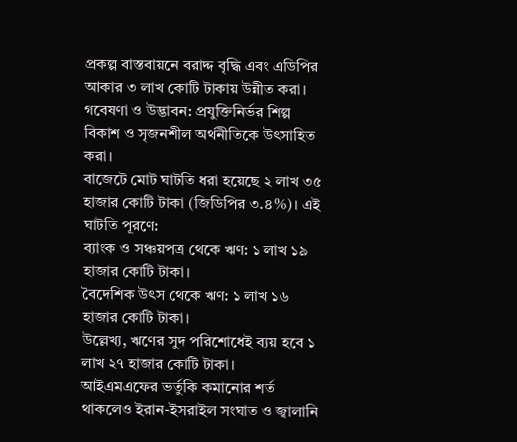প্রকল্প বাস্তবায়নে বরাদ্দ বৃদ্ধি এবং এডিপির আকার ৩ লাখ কোটি টাকায় উন্নীত করা।
গবেষণা ও উদ্ভাবন: প্রযুক্তিনির্ভর শিল্প বিকাশ ও সৃজনশীল অর্থনীতিকে উৎসাহিত করা।
বাজেটে মোট ঘাটতি ধরা হয়েছে ২ লাখ ৩৫ হাজার কোটি টাকা (জিডিপির ৩.৪%)। এই ঘাটতি পূরণে:
ব্যাংক ও সঞ্চয়পত্র থেকে ঋণ: ১ লাখ ১৯ হাজার কোটি টাকা।
বৈদেশিক উৎস থেকে ঋণ: ১ লাখ ১৬ হাজার কোটি টাকা।
উল্লেখ্য, ঋণের সুদ পরিশোধেই ব্যয় হবে ১ লাখ ২৭ হাজার কোটি টাকা।
আইএমএফের ভর্তুকি কমানোর শর্ত থাকলেও ইরান-ইসরাইল সংঘাত ও জ্বালানি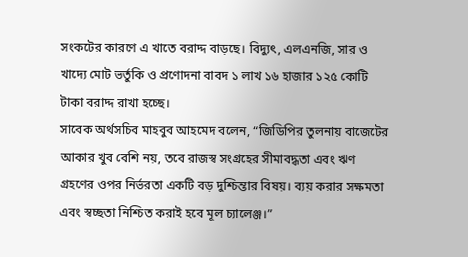সংকটের কারণে এ খাতে বরাদ্দ বাড়ছে। বিদ্যুৎ, এলএনজি, সার ও খাদ্যে মোট ভর্তুকি ও প্রণোদনা বাবদ ১ লাখ ১৬ হাজার ১২৫ কোটি টাকা বরাদ্দ রাখা হচ্ছে।
সাবেক অর্থসচিব মাহবুব আহমেদ বলেন, “জিডিপির তুলনায় বাজেটের আকার খুব বেশি নয়, তবে রাজস্ব সংগ্রহের সীমাবদ্ধতা এবং ঋণ গ্রহণের ওপর নির্ভরতা একটি বড় দুশ্চিন্তার বিষয়। ব্যয় করার সক্ষমতা এবং স্বচ্ছতা নিশ্চিত করাই হবে মূল চ্যালেঞ্জ।”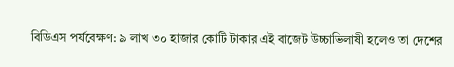বিডিএস পর্যবেক্ষণ: ৯ লাখ ৩০ হাজার কোটি টাকার এই বাজেট উচ্চাভিলাষী হলেও তা দেশের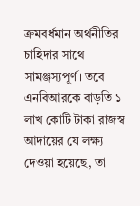ক্রমবর্ধমান অর্থনীতির চাহিদার সাথে সামঞ্জস্যপূর্ণ। তবে এনবিআরকে বাড়তি ১ লাখ কোটি টাকা রাজস্ব আদায়ের যে লক্ষ্য দেওয়া হয়েছে, তা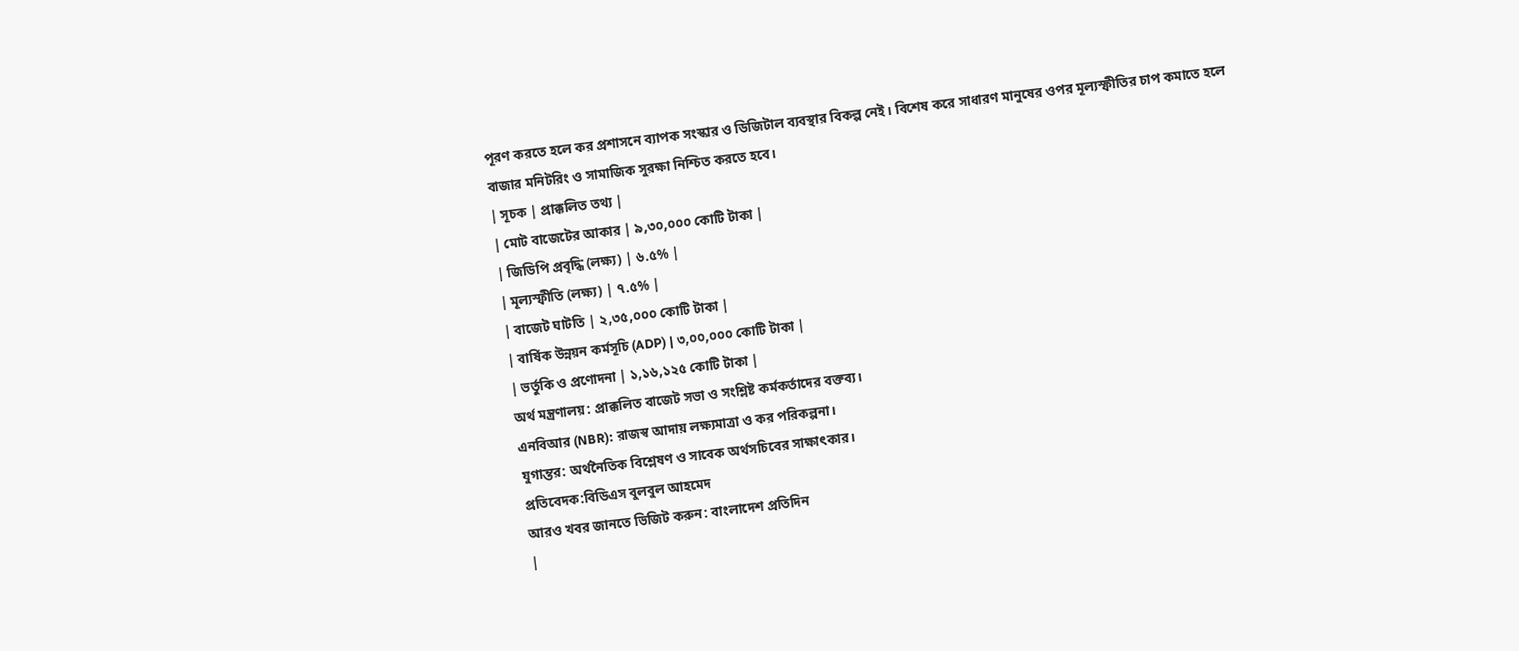পূরণ করতে হলে কর প্রশাসনে ব্যাপক সংস্কার ও ডিজিটাল ব্যবস্থার বিকল্প নেই। বিশেষ করে সাধারণ মানুষের ওপর মূল্যস্ফীতির চাপ কমাতে হলে বাজার মনিটরিং ও সামাজিক সুরক্ষা নিশ্চিত করতে হবে।
| সূচক | প্রাক্কলিত তথ্য |
| মোট বাজেটের আকার | ৯,৩০,০০০ কোটি টাকা |
| জিডিপি প্রবৃদ্ধি (লক্ষ্য) | ৬.৫% |
| মূল্যস্ফীতি (লক্ষ্য) | ৭.৫% |
| বাজেট ঘাটতি | ২,৩৫,০০০ কোটি টাকা |
| বার্ষিক উন্নয়ন কর্মসূচি (ADP) | ৩,০০,০০০ কোটি টাকা |
| ভর্তুকি ও প্রণোদনা | ১,১৬,১২৫ কোটি টাকা |
অর্থ মন্ত্রণালয়: প্রাক্কলিত বাজেট সভা ও সংশ্লিষ্ট কর্মকর্তাদের বক্তব্য।
এনবিআর (NBR): রাজস্ব আদায় লক্ষ্যমাত্রা ও কর পরিকল্পনা।
যুগান্তর: অর্থনৈতিক বিশ্লেষণ ও সাবেক অর্থসচিবের সাক্ষাৎকার।
প্রতিবেদক:বিডিএস বুলবুল আহমেদ
আরও খবর জানতে ভিজিট করুন: বাংলাদেশ প্রতিদিন
|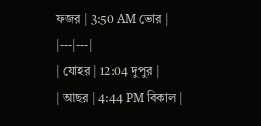ফজর | 3:50 AM ভোর |
|---|---|
| যোহর | 12:04 দুপুর |
| আছর | 4:44 PM বিকাল |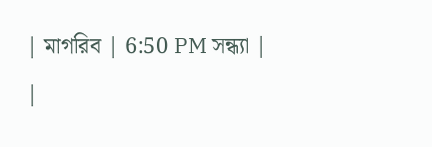| মাগরিব | 6:50 PM সন্ধ্যা |
|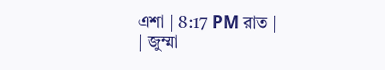এশা | 8:17 PM রাত |
| জুম্মা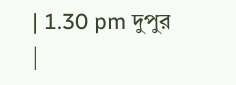| 1.30 pm দুপুর |